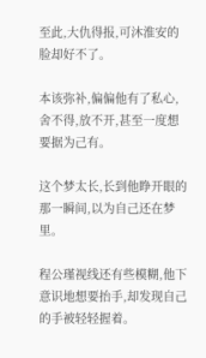至此,大仇得报,可沐淮安的脸却好不了。

本该弥补,偏偏他有了私心,舍不得,放不开,甚至一度想要据为己有。

这个梦太长,长到他睁开眼的那一瞬间,以为自己还在梦里。

程公瑾视线还有些模糊,他下意识地想要抬手,却发现自己的手被轻轻握着。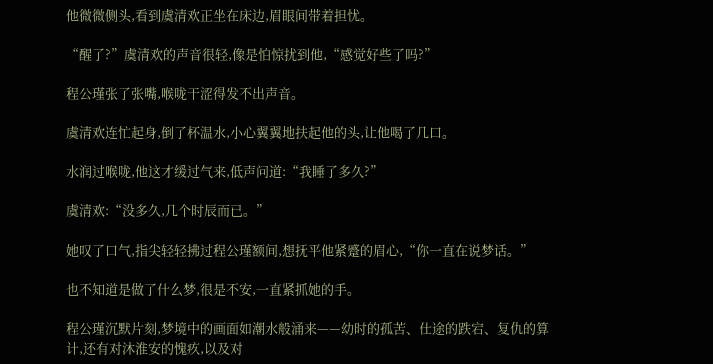他微微侧头,看到虞清欢正坐在床边,眉眼间带着担忧。

“醒了?”虞清欢的声音很轻,像是怕惊扰到他,“感觉好些了吗?”

程公瑾张了张嘴,喉咙干涩得发不出声音。

虞清欢连忙起身,倒了杯温水,小心翼翼地扶起他的头,让他喝了几口。

水润过喉咙,他这才缓过气来,低声问道:“我睡了多久?”

虞清欢:“没多久,几个时辰而已。”

她叹了口气,指尖轻轻拂过程公瑾额间,想抚平他紧蹙的眉心,“你一直在说梦话。”

也不知道是做了什么梦,很是不安,一直紧抓她的手。

程公瑾沉默片刻,梦境中的画面如潮水般涌来——幼时的孤苦、仕途的跌宕、复仇的算计,还有对沐淮安的愧疚,以及对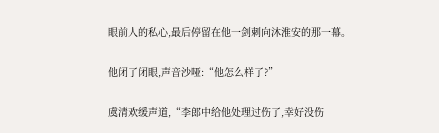眼前人的私心,最后停留在他一剑刺向沐淮安的那一幕。

他闭了闭眼,声音沙哑:“他怎么样了?”

虞清欢缓声道,“李郎中给他处理过伤了,幸好没伤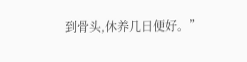到骨头,休养几日便好。”